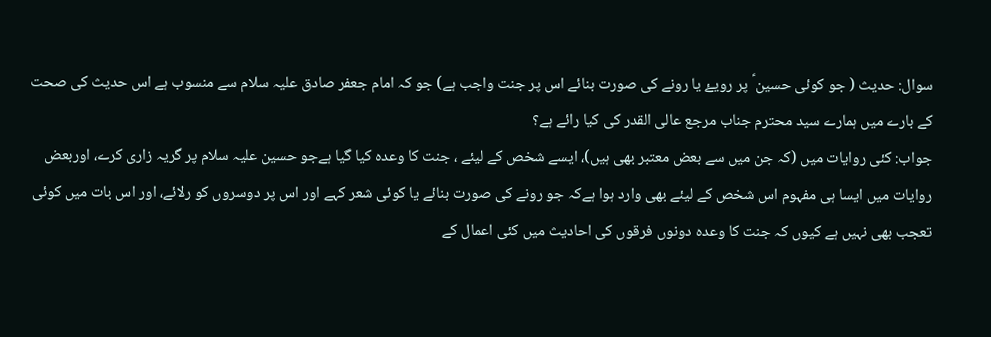سوال: حدیث ( جو کوئی حسین ؑ پر رویۓ یا رونے کی صورت بنائے اس پر جنت واجب ہے) جو کہ امام جعفر صادق علیہ سلام سے منسوب ہے اس حدیث کی صحت کے بارے میں ہمارے سید محترم جناب مرجع عالی القدر کی کیا رائے ہے؟
جواب: کئی روایات میں (کہ جن میں سے بعض معتبر بھی ہیں)، ایسے شخص کے لیئے ، جنت کا وعدہ کیا گیا ہےجو حسین علیہ سلام پر گریہ زاری کرے، اوربعض روایات میں ایسا ہی مفہوم اس شخص کے لیئے بھی وارد ہوا ہےکہ جو رونے کی صورت بنائے یا کوئی شعر کہے اور اس پر دوسروں کو رلائے، اور اس بات میں کوئی تعجب بھی نہیں ہے کیوں کہ جنت کا وعدہ دونوں فرقوں کی احادیث میں کئی اعمال کے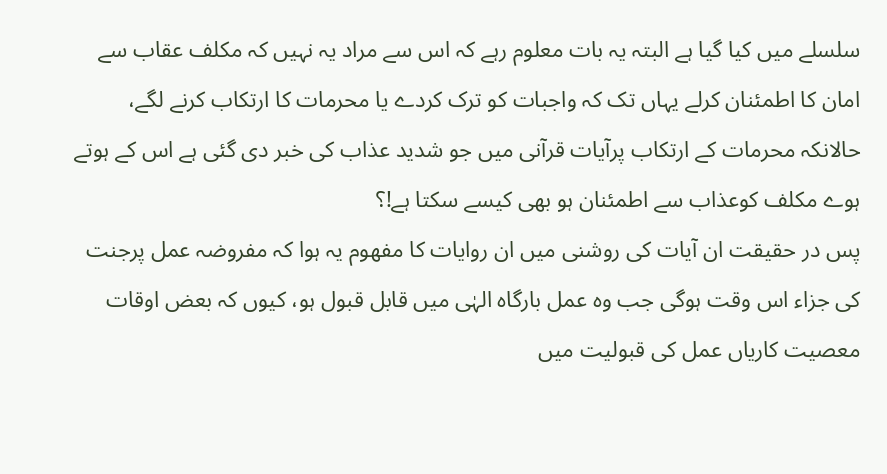سلسلے میں کیا گیا ہے البتہ یہ بات معلوم رہے کہ اس سے مراد یہ نہیں کہ مکلف عقاب سے امان کا اطمئنان کرلے یہاں تک کہ واجبات کو ترک کردے یا محرمات کا ارتکاب کرنے لگے، حالانکہ محرمات کے ارتکاب پرآیات قرآنی میں جو شدید عذاب کی خبر دی گئی ہے اس کے ہوتے ہوے مکلف کوعذاب سے اطمئنان ہو بھی کیسے سکتا ہے!؟
پس در حقیقت ان آیات کی روشنی میں ان روایات کا مفھوم یہ ہوا کہ مفروضہ عمل پرجنت کی جزاء اس وقت ہوگی جب وہ عمل بارگاہ الہٰی میں قابل قبول ہو، کیوں کہ بعض اوقات معصیت کاریاں عمل کی قبولیت میں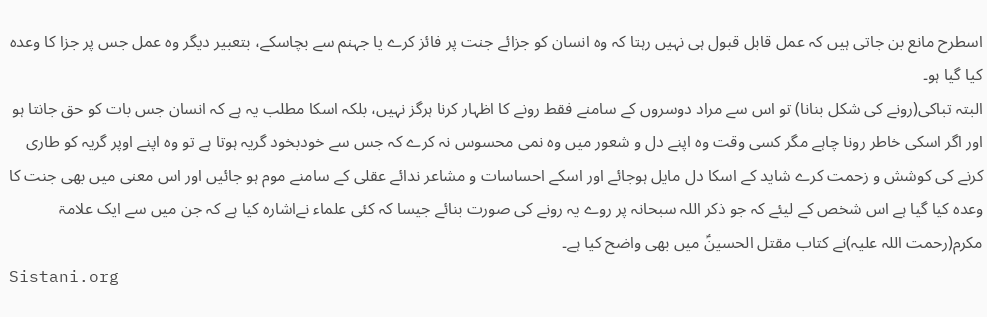اسطرح مانع بن جاتی ہیں کہ عمل قابل قبول ہی نہیں رہتا کہ وہ انسان کو جزائے جنت پر فائز کرے یا جہنم سے بچاسکے، بتعبیر دیگر وہ عمل جس پر جزا کا وعدہ کیا گیا ہو۔
البتہ تباکی(رونے کی شکل بنانا) تو اس سے مراد دوسروں کے سامنے فقط رونے کا اظہار کرنا ہرگز نہیں، بلکہ اسکا مطلب یہ ہے کہ انسان جس بات کو حق جانتا ہو اور اگر اسکی خاطر رونا چاہے مگر کسی وقت وہ اپنے دل و شعور میں وہ نمی محسوس نہ کرے کہ جس سے خودبخود گریہ ہوتا ہے تو وہ اپنے اوپر گریہ کو طاری کرنے کی کوشش و زحمت کرے شاید کے اسکا دل مایل ہوجائے اور اسکے احساسات و مشاعر ندائے عقلی کے سامنے موم ہو جائیں اور اس معنی میں بھی جنت کا وعدہ کیا گیا ہے اس شخص کے لیئے کہ جو ذکر اللہ سبحانہ پر روے یہ رونے کی صورت بنائے جیسا کہ کئی علماء نےاشارہ کیا ہے کہ جن میں سے ایک علامۃ مکرم(رحمت اللہ علیہ)نے کتاب مقتل الحسینؑ میں بھی واضح کیا ہے۔
Sistani.org